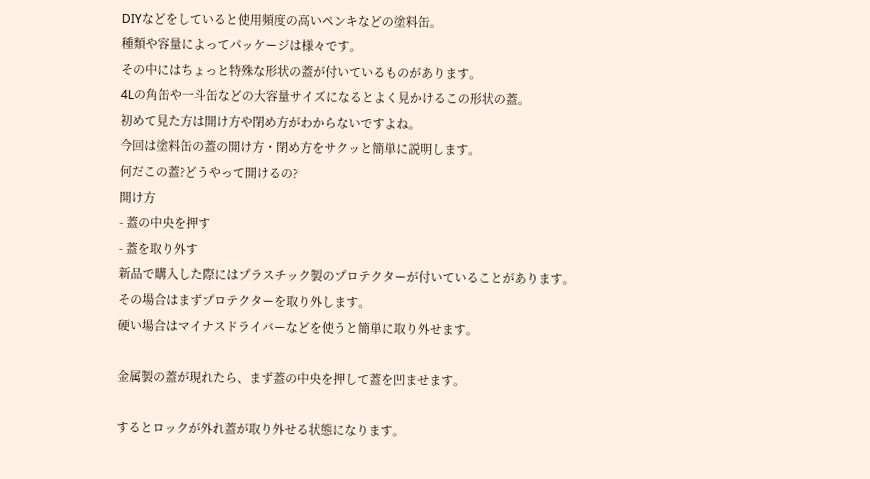DIYなどをしていると使用頻度の高いペンキなどの塗料缶。
種類や容量によってパッケージは様々です。
その中にはちょっと特殊な形状の蓋が付いているものがあります。
4Lの角缶や一斗缶などの大容量サイズになるとよく見かけるこの形状の蓋。
初めて見た方は開け方や閉め方がわからないですよね。
今回は塗料缶の蓋の開け方・閉め方をサクッと簡単に説明します。
何だこの蓋?どうやって開けるの?
開け方
- 蓋の中央を押す
- 蓋を取り外す
新品で購入した際にはプラスチック製のプロテクターが付いていることがあります。
その場合はまずプロテクターを取り外します。
硬い場合はマイナスドライバーなどを使うと簡単に取り外せます。

金属製の蓋が現れたら、まず蓋の中央を押して蓋を凹ませます。

するとロックが外れ蓋が取り外せる状態になります。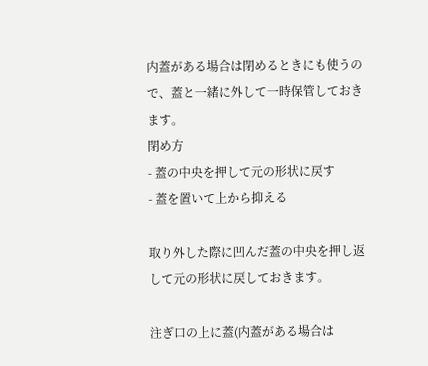内蓋がある場合は閉めるときにも使うので、蓋と一緒に外して一時保管しておきます。
閉め方
- 蓋の中央を押して元の形状に戻す
- 蓋を置いて上から抑える

取り外した際に凹んだ蓋の中央を押し返して元の形状に戻しておきます。

注ぎ口の上に蓋(内蓋がある場合は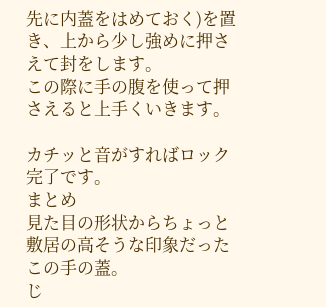先に内蓋をはめておく)を置き、上から少し強めに押さえて封をします。
この際に手の腹を使って押さえると上手くいきます。

カチッと音がすればロック完了です。
まとめ
見た目の形状からちょっと敷居の高そうな印象だったこの手の蓋。
じ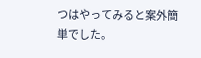つはやってみると案外簡単でした。